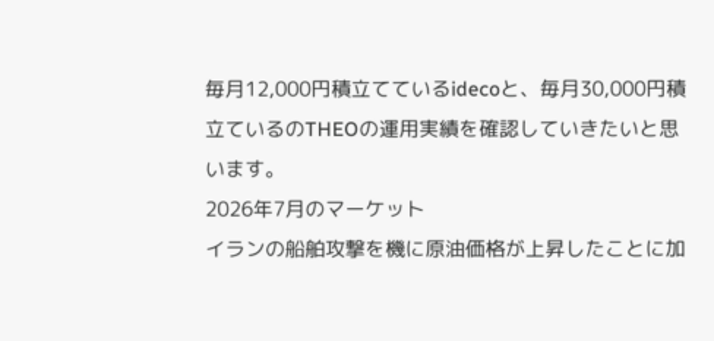毎月12,000円積立てているidecoと、毎月30,000円積立ているのTHEOの運用実績を確認していきたいと思います。
2026年7月のマーケット
イランの船舶攻撃を機に原油価格が上昇したことに加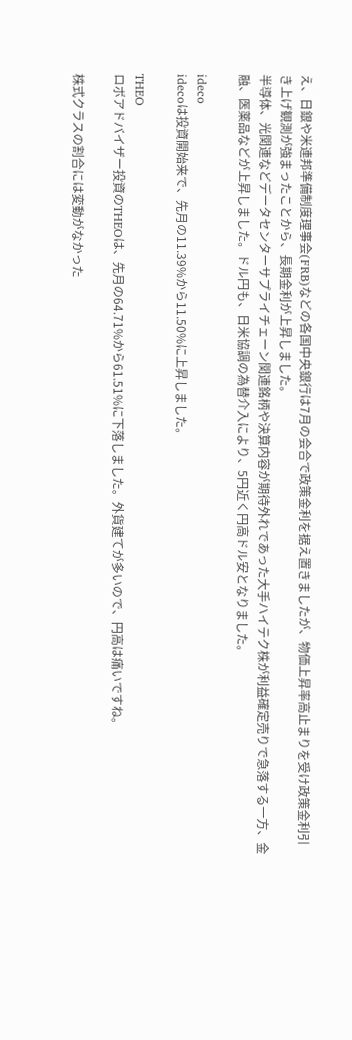え、日銀や米連邦準備制度理事会(FRB)などの各国中央銀行は7月の会合で政策金利を据え置きましたが、物価上昇率高止まりを受け政策金利引き上げ観測が強まったことから、長期金利が上昇しました。
半導体、光関連などデータセンターサプライチェーン関連銘柄や決算内容が期待外れであった大手ハイテク株が利益確定売りで急落する一方、金融、医薬品などが上昇しました。ドル円も、日米協調の為替介入により、5円近く円高ドル安となりました。

ideco
idecoは投資開始来で、先月の11.39%から11.50%に上昇しました。

THEO
ロボアドバイザー投資のTHEOは、先月の64.71%から61.51%に下落しました。外貨建てが多いので、円高は痛いですね。

株式クラスの割合には変動がなかった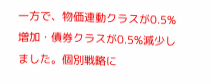一方で、物価連動クラスが0.5%増加・債券クラスが0.5%減少しました。個別戦略に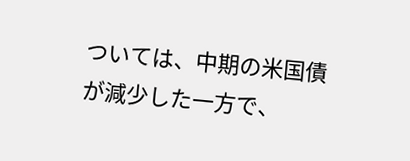ついては、中期の米国債が減少した一方で、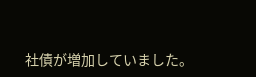社債が増加していました。